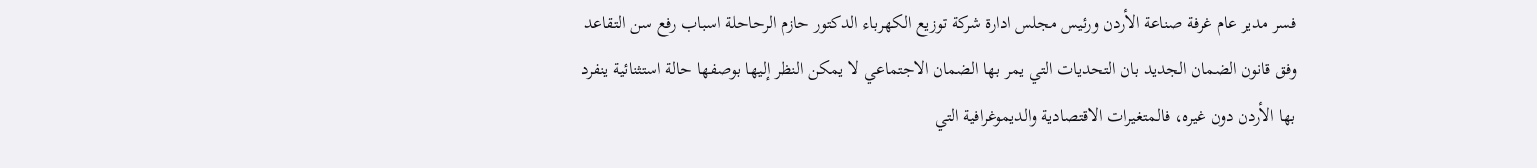فسر مدير عام غرفة صناعة الأردن ورئيس مجلس ادارة شركة توزيع الكهرباء الدكتور حازم الرحاحلة اسباب رفع سن التقاعد وفق قانون الضمان الجديد بان التحديات التي يمر بها الضمان الاجتماعي لا يمكن النظر إليها بوصفها حالة استثنائية ينفرد بها الأردن دون غيره، فالمتغيرات الاقتصادية والديموغرافية التي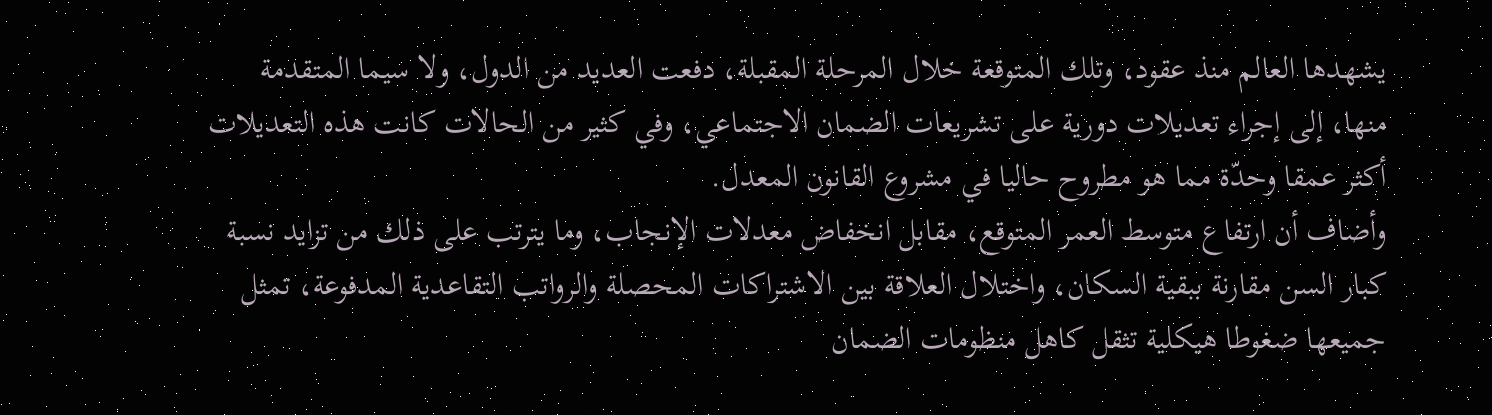يشهدها العالم منذ عقود، وتلك المتوقعة خلال المرحلة المقبلة، دفعت العديد من الدول، ولا سيما المتقدمة منها، إلى إجراء تعديلات دورية على تشريعات الضمان الاجتماعي، وفي كثير من الحالات كانت هذه التعديلات أكثر عمقا وحدّة مما هو مطروح حاليا في مشروع القانون المعدل.
وأضاف أن ارتفاع متوسط العمر المتوقع، مقابل انخفاض معدلات الإنجاب، وما يترتب على ذلك من تزايد نسبة كبار السن مقارنة ببقية السكان، واختلال العلاقة بين الاشتراكات المحصلة والرواتب التقاعدية المدفوعة، تمثل جميعها ضغوطا هيكلية تثقل كاهل منظومات الضمان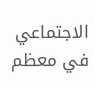الاجتماعي في معظم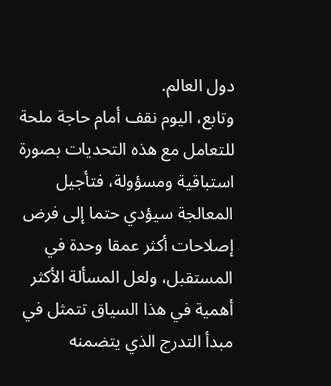دول العالم.
وتابع، اليوم نقف أمام حاجة ملحة للتعامل مع هذه التحديات بصورة استباقية ومسؤولة، فتأجيل المعالجة سيؤدي حتما إلى فرض إصلاحات أكثر عمقا وحدة في المستقبل، ولعل المسألة الأكثر أهمية في هذا السياق تتمثل في مبدأ التدرج الذي يتضمنه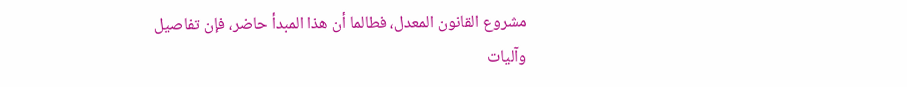مشروع القانون المعدل، فطالما أن هذا المبدأ حاضر، فإن تفاصيل وآليات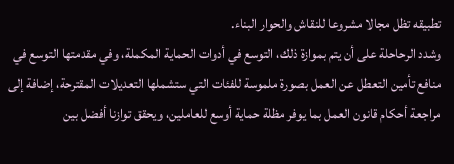تطبيقه تظل مجالا مشروعا للنقاش والحوار البناء.
وشدد الرحاحلة على أن يتم بموازة ذلك، التوسع في أدوات الحماية المكملة، وفي مقدمتها التوسع في منافع تأمين التعطل عن العمل بصورة ملموسة للفئات التي ستشملها التعديلات المقترحة، إضافة إلى مراجعة أحكام قانون العمل بما يوفر مظلة حماية أوسع للعاملين، ويحقق توازنا أفضل بين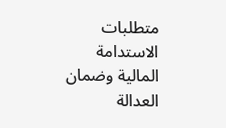متطلبات الاستدامة المالية وضمان العدالة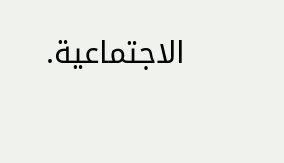الاجتماعية.